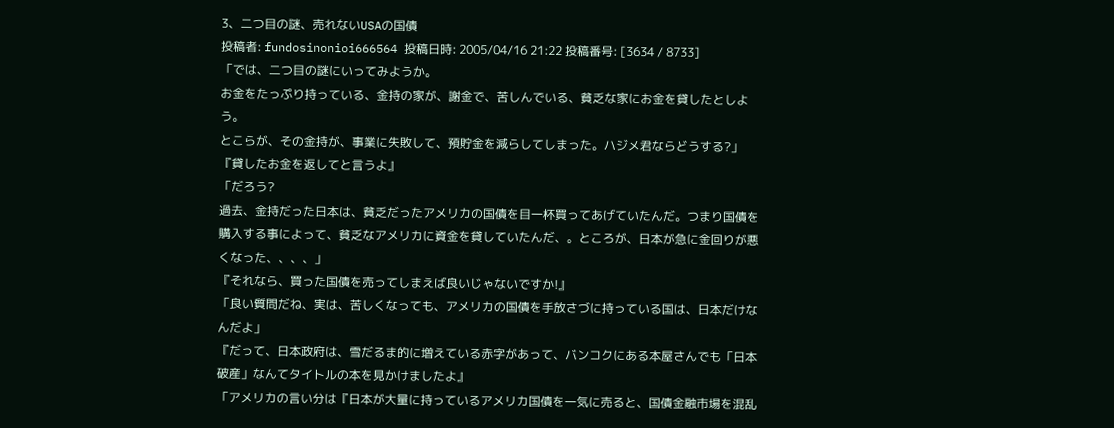3、二つ目の謎、売れないUSAの国債
投稿者: fundosinonioi666564 投稿日時: 2005/04/16 21:22 投稿番号: [3634 / 8733]
「では、二つ目の謎にいってみようか。
お金をたっぷり持っている、金持の家が、謝金で、苦しんでいる、貧乏な家にお金を貸したとしよう。
とこらが、その金持が、事業に失敗して、預貯金を減らしてしまった。ハジメ君ならどうする?」
『貸したお金を返してと言うよ』
「だろう?
過去、金持だった日本は、貧乏だったアメリカの国債を目一杯買ってあげていたんだ。つまり国債を購入する事によって、貧乏なアメリカに資金を貸していたんだ、。ところが、日本が急に金回りが悪くなった、、、、」
『それなら、買った国債を売ってしまえば良いじゃないですか!』
「良い質問だね、実は、苦しくなっても、アメリカの国債を手放さづに持っている国は、日本だけなんだよ」
『だって、日本政府は、雪だるま的に増えている赤字があって、バンコクにある本屋さんでも「日本破産」なんてタイトルの本を見かけましたよ』
「アメリカの言い分は『日本が大量に持っているアメリカ国債を一気に売ると、国債金融市場を混乱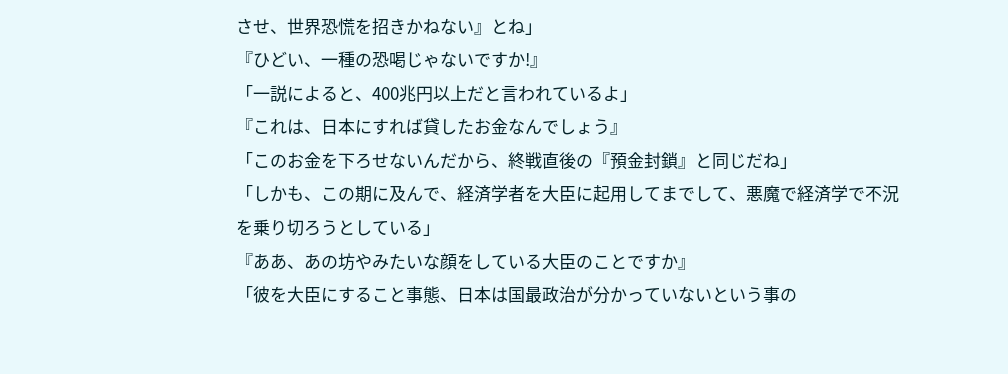させ、世界恐慌を招きかねない』とね」
『ひどい、一種の恐喝じゃないですか!』
「一説によると、400兆円以上だと言われているよ」
『これは、日本にすれば貸したお金なんでしょう』
「このお金を下ろせないんだから、終戦直後の『預金封鎖』と同じだね」
「しかも、この期に及んで、経済学者を大臣に起用してまでして、悪魔で経済学で不況を乗り切ろうとしている」
『ああ、あの坊やみたいな顔をしている大臣のことですか』
「彼を大臣にすること事態、日本は国最政治が分かっていないという事の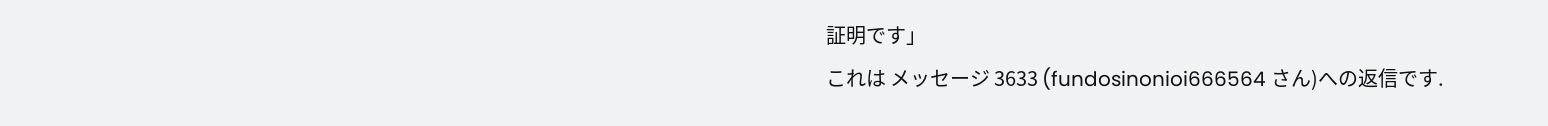証明です」
これは メッセージ 3633 (fundosinonioi666564 さん)への返信です.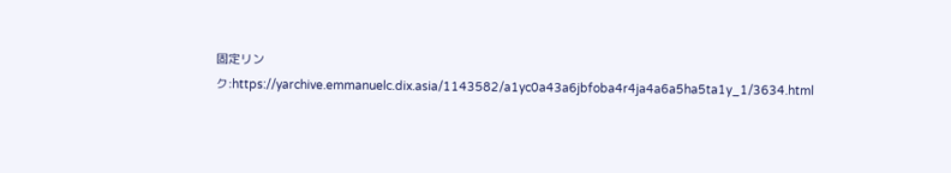固定リンク:https://yarchive.emmanuelc.dix.asia/1143582/a1yc0a43a6jbfoba4r4ja4a6a5ha5ta1y_1/3634.html